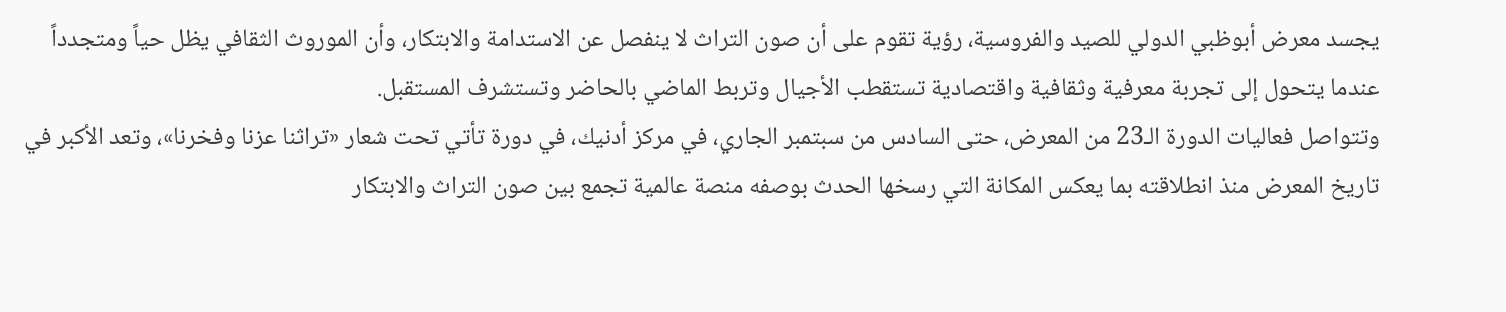يجسد معرض أبوظبي الدولي للصيد والفروسية، رؤية تقوم على أن صون التراث لا ينفصل عن الاستدامة والابتكار، وأن الموروث الثقافي يظل حياً ومتجدداً عندما يتحول إلى تجربة معرفية وثقافية واقتصادية تستقطب الأجيال وتربط الماضي بالحاضر وتستشرف المستقبل.
وتتواصل فعاليات الدورة الـ23 من المعرض، حتى السادس من سبتمبر الجاري، في مركز أدنيك، في دورة تأتي تحت شعار «تراثنا عزنا وفخرنا»، وتعد الأكبر في تاريخ المعرض منذ انطلاقته بما يعكس المكانة التي رسخها الحدث بوصفه منصة عالمية تجمع بين صون التراث والابتكار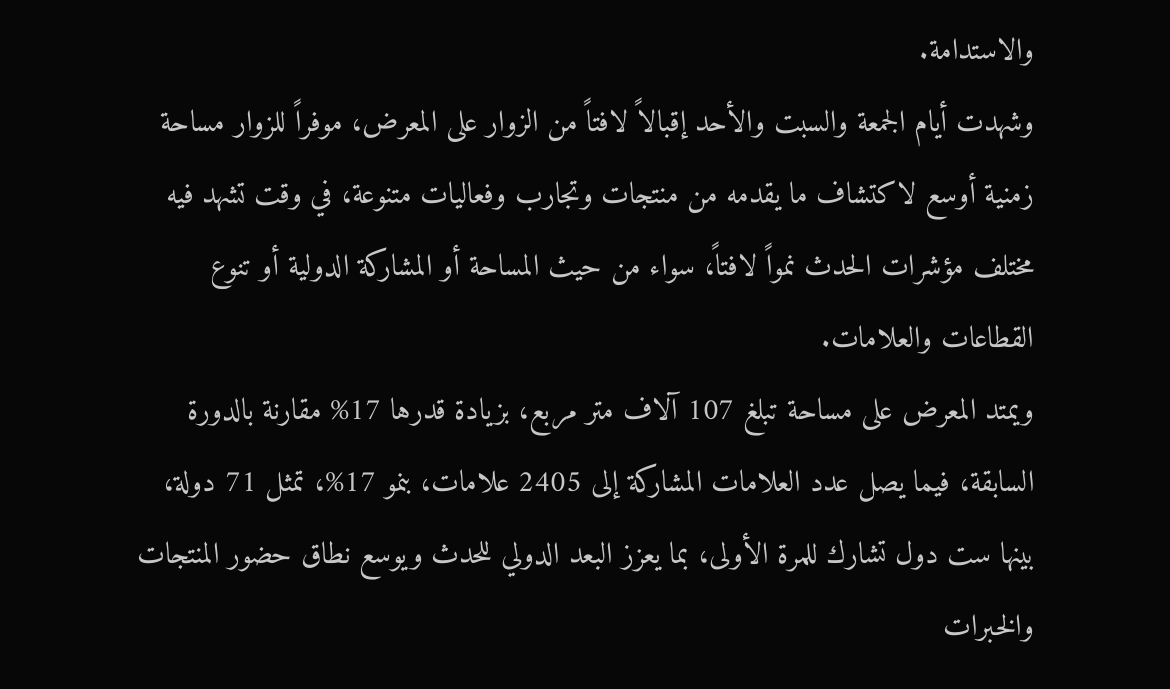والاستدامة.
وشهدت أيام الجمعة والسبت والأحد إقبالاً لافتاً من الزوار على المعرض، موفراً للزوار مساحة زمنية أوسع لاكتشاف ما يقدمه من منتجات وتجارب وفعاليات متنوعة، في وقت تشهد فيه مختلف مؤشرات الحدث نمواً لافتاً، سواء من حيث المساحة أو المشاركة الدولية أو تنوع القطاعات والعلامات.
ويمتد المعرض على مساحة تبلغ 107 آلاف متر مربع، بزيادة قدرها 17% مقارنة بالدورة السابقة، فيما يصل عدد العلامات المشاركة إلى 2405 علامات، بنمو 17%، تمثل 71 دولة، بينها ست دول تشارك للمرة الأولى، بما يعزز البعد الدولي للحدث ويوسع نطاق حضور المنتجات والخبرات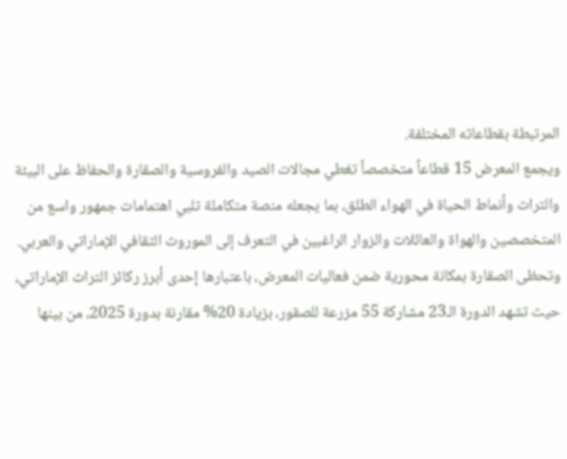المرتبطة بقطاعاته المختلفة.
ويجمع المعرض 15 قطاعاً متخصصاً تغطي مجالات الصيد والفروسية والصقارة والحفاظ على البيئة والتراث وأنماط الحياة في الهواء الطلق، بما يجعله منصة متكاملة تلبي اهتمامات جمهور واسع من المتخصصين والهواة والعائلات والزوار الراغبين في التعرف إلى الموروث الثقافي الإماراتي والعربي.
وتحظى الصقارة بمكانة محورية ضمن فعاليات المعرض، باعتبارها إحدى أبرز ركائز التراث الإماراتي، حيث تشهد الدورة الـ23 مشاركة 55 مزرعة للصقور، بزيادة 20% مقارنة بدورة 2025، من بينها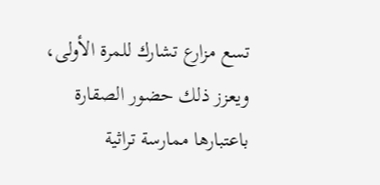تسع مزارع تشارك للمرة الأولى، ويعزز ذلك حضور الصقارة باعتبارها ممارسة تراثية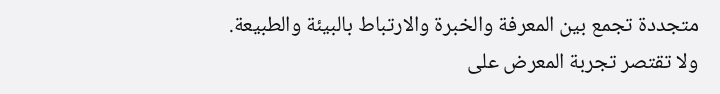متجددة تجمع بين المعرفة والخبرة والارتباط بالبيئة والطبيعة.
ولا تقتصر تجربة المعرض على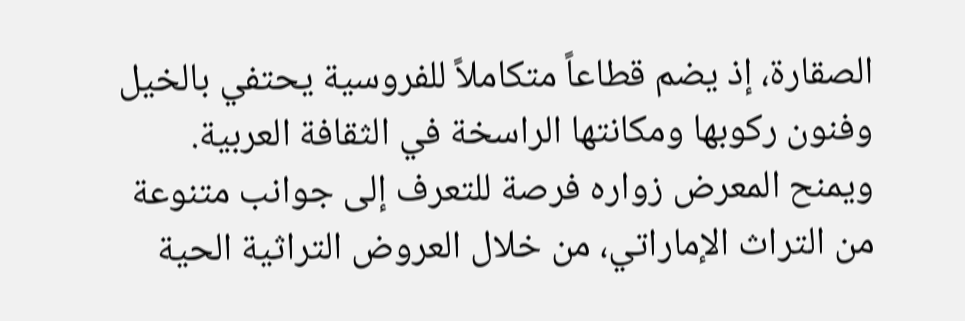الصقارة، إذ يضم قطاعاً متكاملاً للفروسية يحتفي بالخيل وفنون ركوبها ومكانتها الراسخة في الثقافة العربية.
ويمنح المعرض زواره فرصة للتعرف إلى جوانب متنوعة من التراث الإماراتي، من خلال العروض التراثية الحية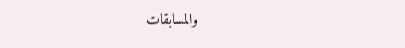والمسابقات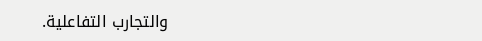والتجارب التفاعلية.